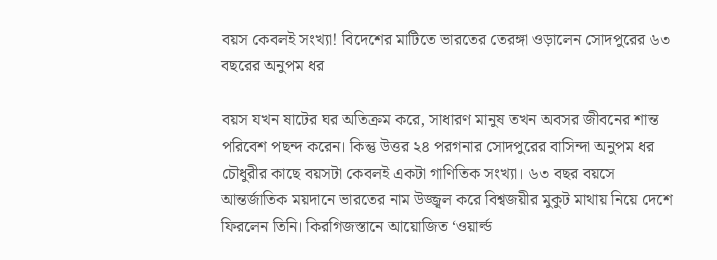বয়স কেবলই সংখ্যা! বিদেশের মাটিতে ভারতের তেরঙ্গা ওড়ালেন সোদপুরের ৬৩ বছরের অনুপম ধর

বয়স যখন ষাটের ঘর অতিক্রম করে, সাধারণ মানুষ তখন অবসর জীবনের শান্ত পরিবেশ পছন্দ করেন। কিন্তু উত্তর ২৪ পরগনার সোদপুরের বাসিন্দা অনুপম ধর চৌধুরীর কাছে বয়সটা কেবলই একটা গাণিতিক সংখ্যা। ৬৩ বছর বয়সে আন্তর্জাতিক ময়দানে ভারতের নাম উজ্জ্বল করে বিশ্বজয়ীর মুকুট মাথায় নিয়ে দেশে ফিরলেন তিনি। কিরগিজস্তানে আয়োজিত ‘ওয়ার্ল্ড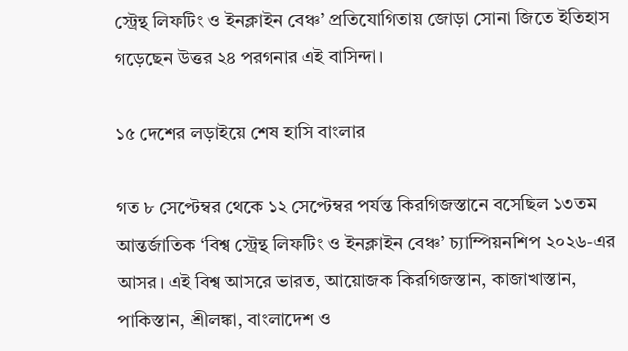স্ট্রেন্থ লিফটিং ও ইনক্লাইন বেঞ্চ’ প্রতিযোগিতায় জোড়া সোনা জিতে ইতিহাস গড়েছেন উত্তর ২৪ পরগনার এই বাসিন্দা।

১৫ দেশের লড়াইয়ে শেষ হাসি বাংলার

গত ৮ সেপ্টেম্বর থেকে ১২ সেপ্টেম্বর পর্যন্ত কিরগিজস্তানে বসেছিল ১৩তম আন্তর্জাতিক ‘বিশ্ব স্ট্রেন্থ লিফটিং ও ইনক্লাইন বেঞ্চ’ চ্যাম্পিয়নশিপ ২০২৬-এর আসর। এই বিশ্ব আসরে ভারত, আয়োজক কিরগিজস্তান, কাজাখাস্তান, পাকিস্তান, শ্রীলঙ্কা, বাংলাদেশ ও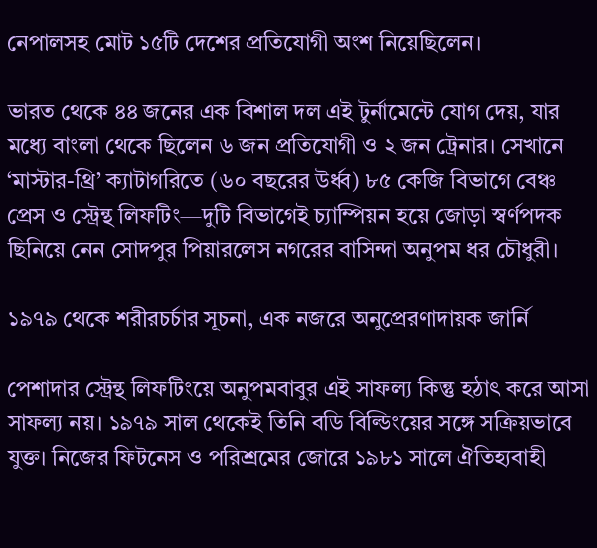নেপালসহ মোট ১৫টি দেশের প্রতিযোগী অংশ নিয়েছিলেন।

ভারত থেকে ৪৪ জনের এক বিশাল দল এই টুর্নামেন্টে যোগ দেয়, যার মধ্যে বাংলা থেকে ছিলেন ৬ জন প্রতিযোগী ও ২ জন ট্রেনার। সেখানে ‘মাস্টার-থ্রি’ ক্যাটাগরিতে (৬০ বছরের উর্ধ্ব) ৮৫ কেজি বিভাগে বেঞ্চ প্রেস ও স্ট্রেন্থ লিফটিং—দুটি বিভাগেই চ্যাম্পিয়ন হয়ে জোড়া স্বর্ণপদক ছিনিয়ে নেন সোদপুর পিয়ারলেস নগরের বাসিন্দা অনুপম ধর চৌধুরী।

১৯৭৯ থেকে শরীরচর্চার সূচনা, এক নজরে অনুপ্রেরণাদায়ক জার্নি

পেশাদার স্ট্রেন্থ লিফটিংয়ে অনুপমবাবুর এই সাফল্য কিন্তু হঠাৎ করে আসা সাফল্য নয়। ১৯৭৯ সাল থেকেই তিনি বডি বিল্ডিংয়ের সঙ্গে সক্রিয়ভাবে যুক্ত। নিজের ফিটনেস ও পরিশ্রমের জোরে ১৯৮১ সালে ঐতিহ্যবাহী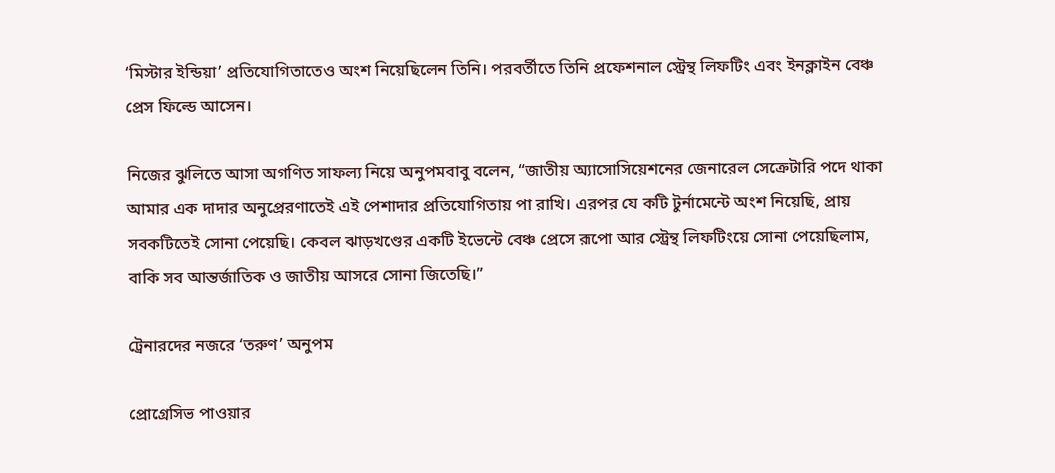‘মিস্টার ইন্ডিয়া’ প্রতিযোগিতাতেও অংশ নিয়েছিলেন তিনি। পরবর্তীতে তিনি প্রফেশনাল স্ট্রেন্থ লিফটিং এবং ইনক্লাইন বেঞ্চ প্রেস ফিল্ডে আসেন।

নিজের ঝুলিতে আসা অগণিত সাফল্য নিয়ে অনুপমবাবু বলেন, “জাতীয় অ্যাসোসিয়েশনের জেনারেল সেক্রেটারি পদে থাকা আমার এক দাদার অনুপ্রেরণাতেই এই পেশাদার প্রতিযোগিতায় পা রাখি। এরপর যে কটি টুর্নামেন্টে অংশ নিয়েছি, প্রায় সবকটিতেই সোনা পেয়েছি। কেবল ঝাড়খণ্ডের একটি ইভেন্টে বেঞ্চ প্রেসে রূপো আর স্ট্রেন্থ লিফটিংয়ে সোনা পেয়েছিলাম, বাকি সব আন্তর্জাতিক ও জাতীয় আসরে সোনা জিতেছি।”

ট্রেনারদের নজরে ‘তরুণ’ অনুপম

প্রোগ্রেসিভ পাওয়ার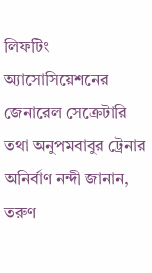লিফটিং অ্যাসোসিয়েশনের জেনারেল সেক্রেটারি তথা অনুপমবাবুর ট্রেনার অনির্বাণ নন্দী জানান, তরুণ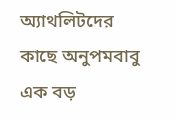অ্যাথলিটদের কাছে অনুপমবাবু এক বড়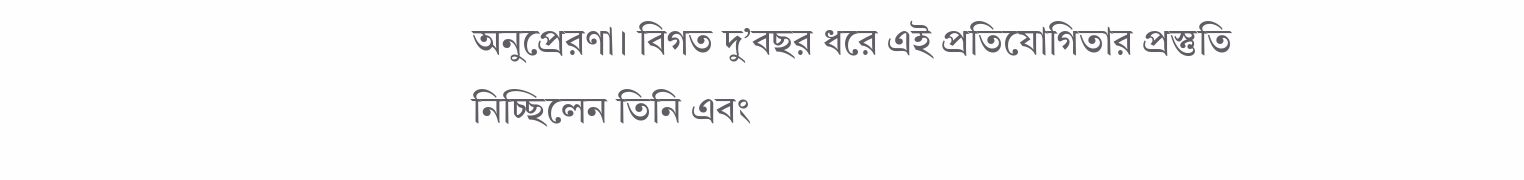অনুপ্রেরণা। বিগত দু’বছর ধরে এই প্রতিযোগিতার প্রস্তুতি নিচ্ছিলেন তিনি এবং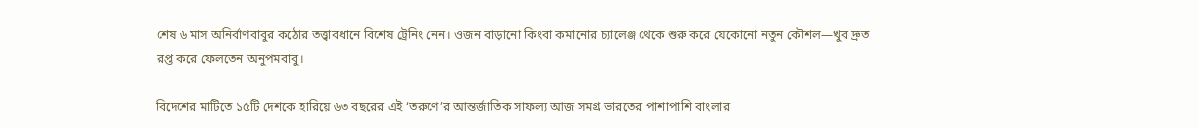শেষ ৬ মাস অনির্বাণবাবুর কঠোর তত্ত্বাবধানে বিশেষ ট্রেনিং নেন। ওজন বাড়ানো কিংবা কমানোর চ্যালেঞ্জ থেকে শুরু করে যেকোনো নতুন কৌশল—খুব দ্রুত রপ্ত করে ফেলতেন অনুপমবাবু।

বিদেশের মাটিতে ১৫টি দেশকে হারিয়ে ৬৩ বছরের এই ‘তরুণে’র আন্তর্জাতিক সাফল্য আজ সমগ্র ভারতের পাশাপাশি বাংলার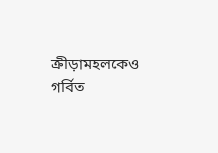ক্রীড়ামহলকেও গর্বিত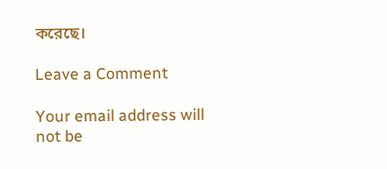করেছে।

Leave a Comment

Your email address will not be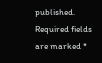published. Required fields are marked *